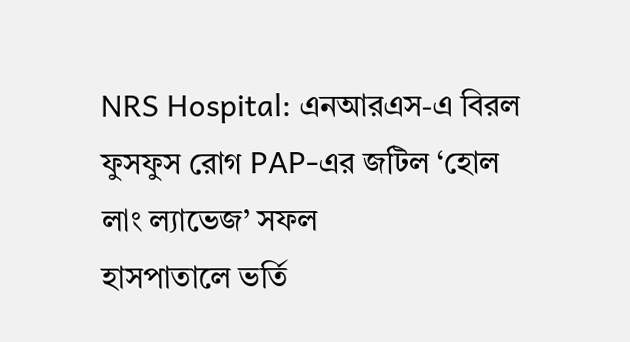NRS Hospital: এনআরএস-এ বিরল ফুসফুস রোগ PAP-এর জটিল ‘হোল লাং ল্যাভেজ’ সফল
হাসপাতালে ভর্তি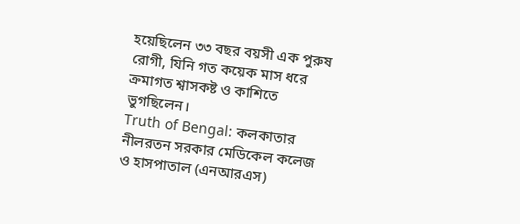হয়েছিলেন ৩৩ বছর বয়সী এক পুরুষ রোগী, যিনি গত কয়েক মাস ধরে ক্রমাগত শ্বাসকষ্ট ও কাশিতে ভুগছিলেন।
Truth of Bengal: কলকাতার নীলরতন সরকার মেডিকেল কলেজ ও হাসপাতাল (এনআরএস)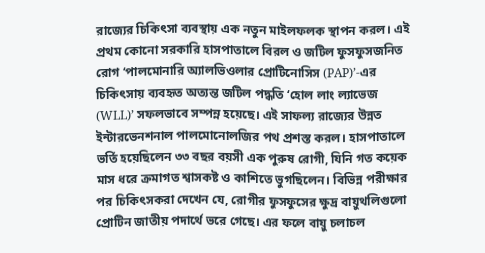রাজ্যের চিকিৎসা ব্যবস্থায় এক নতুন মাইলফলক স্থাপন করল। এই প্রথম কোনো সরকারি হাসপাতালে বিরল ও জটিল ফুসফুসজনিত রোগ ‘পালমোনারি অ্যালভিওলার প্রোটিনোসিস (PAP)’-এর চিকিৎসায় ব্যবহৃত অত্যন্ত জটিল পদ্ধতি ‘হোল লাং ল্যাভেজ (WLL)’ সফলভাবে সম্পন্ন হয়েছে। এই সাফল্য রাজ্যের উন্নত ইন্টারভেনশনাল পালমোনোলজির পথ প্রশস্ত করল। হাসপাতালে ভর্তি হয়েছিলেন ৩৩ বছর বয়সী এক পুরুষ রোগী, যিনি গত কয়েক মাস ধরে ক্রমাগত শ্বাসকষ্ট ও কাশিতে ভুগছিলেন। বিভিন্ন পরীক্ষার পর চিকিৎসকরা দেখেন যে, রোগীর ফুসফুসের ক্ষুদ্র বায়ুথলিগুলো প্রোটিন জাতীয় পদার্থে ভরে গেছে। এর ফলে বায়ু চলাচল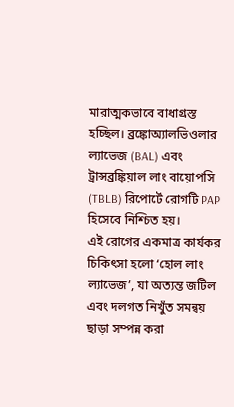মারাত্মকভাবে বাধাগ্রস্ত হচ্ছিল। ব্রঙ্কোঅ্যালভিওলার ল্যাভেজ (BAL) এবং ট্রান্সব্রঙ্কিয়াল লাং বায়োপসি (TBLB) রিপোর্টে রোগটি PAP হিসেবে নিশ্চিত হয়।
এই রোগের একমাত্র কার্যকর চিকিৎসা হলো ‘হোল লাং ল্যাভেজ’, যা অত্যন্ত জটিল এবং দলগত নিখুঁত সমন্বয় ছাড়া সম্পন্ন করা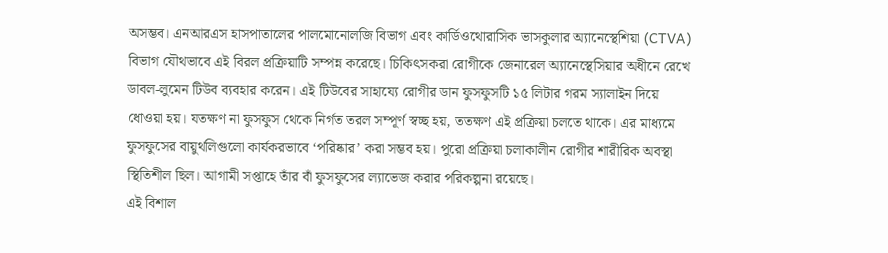অসম্ভব। এনআরএস হাসপাতালের পালমোনোলজি বিভাগ এবং কার্ডিওথোরাসিক ভাসকুলার অ্যানেস্থেশিয়া (CTVA) বিভাগ যৌথভাবে এই বিরল প্রক্রিয়াটি সম্পন্ন করেছে। চিকিৎসকরা রোগীকে জেনারেল অ্যানেস্থেসিয়ার অধীনে রেখে ডাবল-লুমেন টিউব ব্যবহার করেন। এই টিউবের সাহায্যে রোগীর ডান ফুসফুসটি ১৫ লিটার গরম স্যালাইন দিয়ে ধোওয়া হয়। যতক্ষণ না ফুসফুস থেকে নির্গত তরল সম্পূর্ণ স্বচ্ছ হয়, ততক্ষণ এই প্রক্রিয়া চলতে থাকে। এর মাধ্যমে ফুসফুসের বায়ুথলিগুলো কার্যকরভাবে ‘পরিষ্কার’ করা সম্ভব হয়। পুরো প্রক্রিয়া চলাকালীন রোগীর শারীরিক অবস্থা স্থিতিশীল ছিল। আগামী সপ্তাহে তাঁর বাঁ ফুসফুসের ল্যাভেজ করার পরিকল্পনা রয়েছে।
এই বিশাল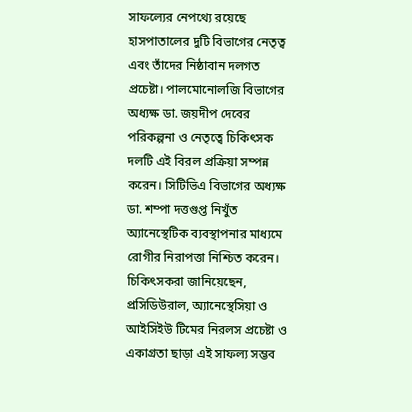সাফল্যের নেপথ্যে রয়েছে হাসপাতালের দুটি বিভাগের নেতৃত্ব এবং তাঁদের নিষ্ঠাবান দলগত প্রচেষ্টা। পালমোনোলজি বিভাগের অধ্যক্ষ ডা. জয়দীপ দেবের পরিকল্পনা ও নেতৃত্বে চিকিৎসক দলটি এই বিরল প্রক্রিয়া সম্পন্ন করেন। সিটিভিএ বিভাগের অধ্যক্ষ ডা. শম্পা দত্তগুপ্ত নিখুঁত অ্যানেস্থেটিক ব্যবস্থাপনার মাধ্যমে রোগীর নিরাপত্তা নিশ্চিত করেন। চিকিৎসকরা জানিয়েছেন, প্রসিডিউরাল, অ্যানেস্থেসিয়া ও আইসিইউ টিমের নিরলস প্রচেষ্টা ও একাগ্রতা ছাড়া এই সাফল্য সম্ভব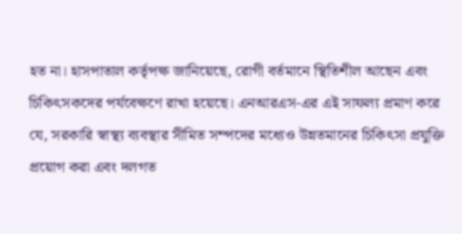হত না। হাসপাতাল কর্তৃপক্ষ জানিয়েছে, রোগী বর্তমানে স্থিতিশীল আছেন এবং চিকিৎসকদের পর্যবেক্ষণে রাখা হয়েছে। এনআরএস-এর এই সাফল্য প্রমাণ করে যে, সরকারি স্বাস্থ্য ব্যবস্থার সীমিত সম্পদের মধ্যেও উন্নতমানের চিকিৎসা প্রযুক্তি প্রয়োগ করা এবং দলগত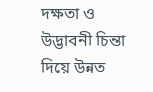দক্ষতা ও উদ্ভাবনী চিন্তা দিয়ে উন্নত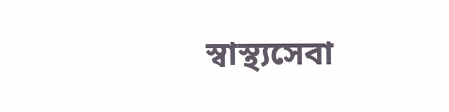স্বাস্থ্যসেবা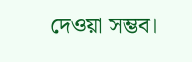দেওয়া সম্ভব।